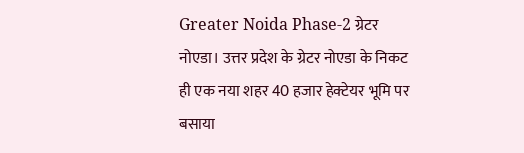Greater Noida Phase-2 ग्रेटर नोएडा। उत्तर प्रदेश के ग्रेटर नोएडा के निकट ही एक नया शहर 40 हजार हेक्टेयर भूमि पर बसाया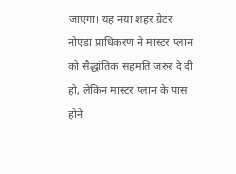जाएगा। यह नया शहर ग्रेटर नोएडा प्राधिकरण ने मास्टर प्लान को सैद्धांतिक सहमति जरुर दे दी हो, लेकिन मास्टर प्लान के पास होने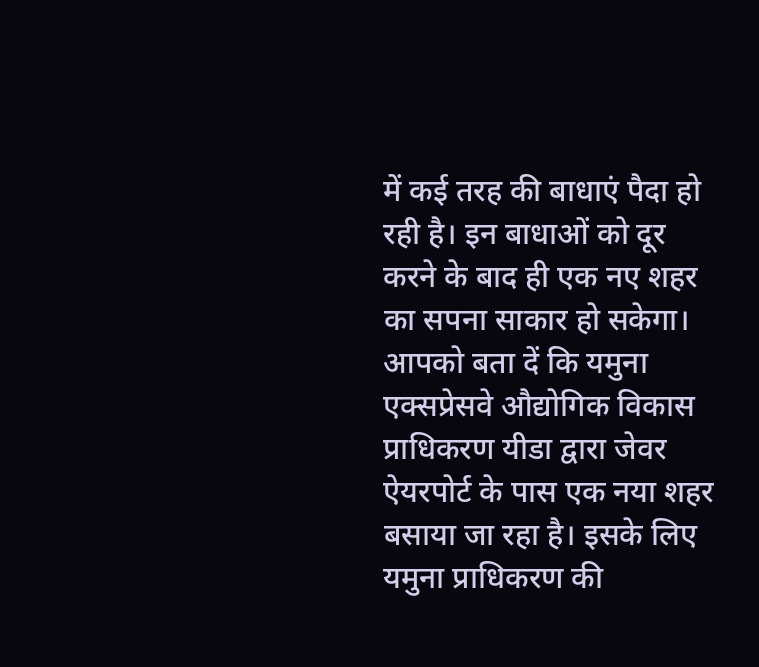में कई तरह की बाधाएं पैदा हो रही है। इन बाधाओं को दूर करने के बाद ही एक नए शहर का सपना साकार हो सकेगा।
आपको बता दें कि यमुना एक्सप्रेसवे औद्योगिक विकास प्राधिकरण यीडा द्वारा जेवर ऐयरपोर्ट के पास एक नया शहर बसाया जा रहा है। इसके लिए यमुना प्राधिकरण की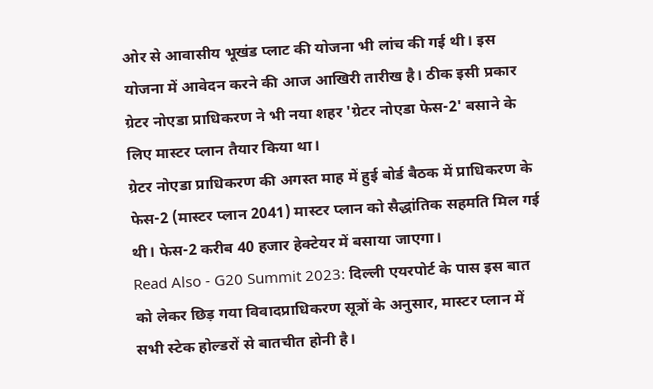ओर से आवासीय भूखंड प्लाट की योजना भी लांच की गई थी। इस योजना में आवेदन करने की आज आखिरी तारीख है। ठीक इसी प्रकार ग्रेटर नोएडा प्राधिकरण ने भी नया शहर 'ग्रेटर नोएडा फेस-2' बसाने के लिए मास्टर प्लान तैयार किया था।
ग्रेटर नोएडा प्राधिकरण की अगस्त माह में हुई बोर्ड बैठक में प्राधिकरण के फेस-2 (मास्टर प्लान 2041) मास्टर प्लान को सैद्धांतिक सहमति मिल गई थी। फेस-2 करीब 40 हजार हेक्टेयर में बसाया जाएगा।
Read Also - G20 Summit 2023: दिल्ली एयरपोर्ट के पास इस बात को लेकर छिड़ गया विवादप्राधिकरण सूत्रों के अनुसार, मास्टर प्लान में सभी स्टेक होल्डरों से बातचीत होनी है।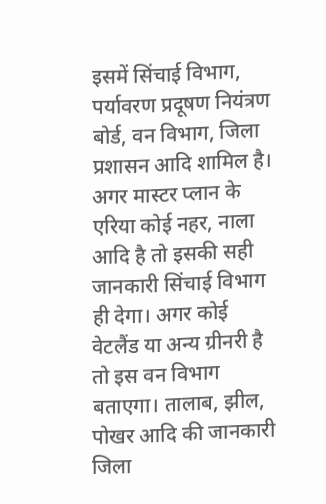इसमें सिंचाई विभाग, पर्यावरण प्रदूषण नियंत्रण बोर्ड, वन विभाग, जिला प्रशासन आदि शामिल है। अगर मास्टर प्लान के एरिया कोई नहर, नाला आदि है तो इसकी सही जानकारी सिंचाई विभाग ही देगा। अगर कोई वेटलैंड या अन्य ग्रीनरी है तो इस वन विभाग बताएगा। तालाब, झील, पोखर आदि की जानकारी जिला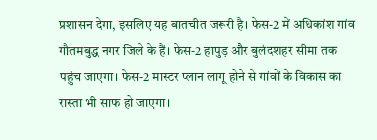प्रशासन देगा, इसलिए यह बातचीत जरूरी है। फेस-2 में अधिकांश गांव गौतमबुद्ध नगर जिले के हैं। फेस-2 हापुड़ और बुलंदशहर सीमा तक पहुंच जाएगा। फेस-2 मास्टर प्लान लागू होने से गांवों के विकास का रास्ता भी साफ हो जाएगा।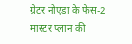ग्रेटर नोएडा के फेस-2 मास्टर प्लान की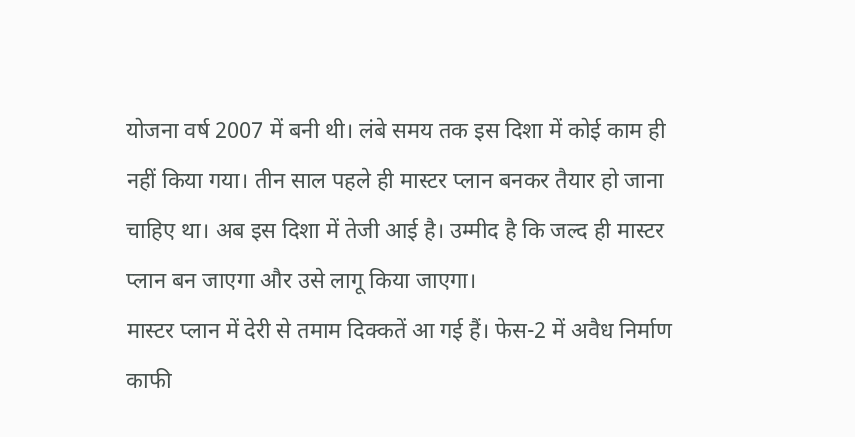योजना वर्ष 2007 में बनी थी। लंबे समय तक इस दिशा में कोई काम ही नहीं किया गया। तीन साल पहले ही मास्टर प्लान बनकर तैयार हो जाना चाहिए था। अब इस दिशा में तेजी आई है। उम्मीद है कि जल्द ही मास्टर प्लान बन जाएगा और उसे लागू किया जाएगा।
मास्टर प्लान में देरी से तमाम दिक्कतें आ गई हैं। फेस-2 में अवैध निर्माण काफी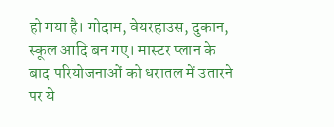हो गया है। गोदाम, वेयरहाउस, दुकान, स्कूल आदि बन गए। मास्टर प्लान के बाद परियोजनाओं को धरातल में उतारने पर ये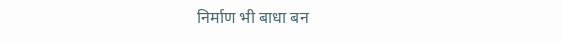निर्माण भी बाधा बन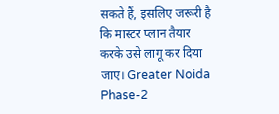सकते हैं, इसलिए जरूरी है कि मास्टर प्लान तैयार करके उसे लागू कर दिया जाए। Greater Noida Phase-2